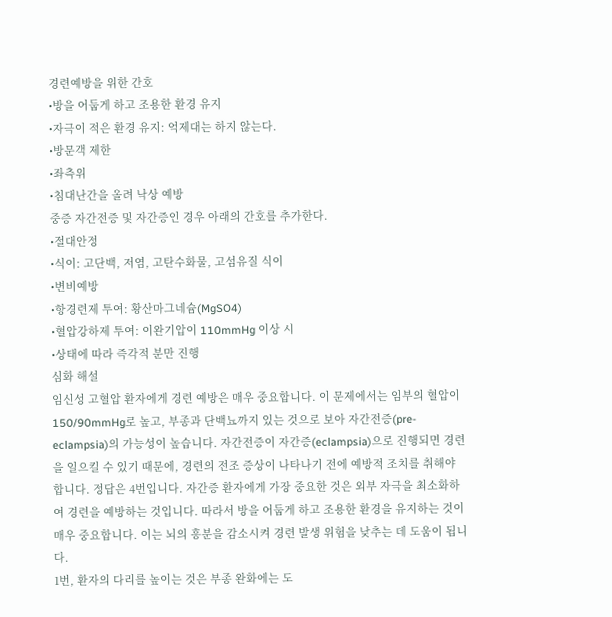경련예방을 위한 간호
•방을 어둡게 하고 조용한 환경 유지
•자극이 적은 환경 유지: 억제대는 하지 않는다.
•방문객 제한
•좌측위
•침대난간을 올려 낙상 예방
중증 자간전증 및 자간증인 경우 아래의 간호를 추가한다.
•절대안정
•식이: 고단백, 저염, 고탄수화물, 고섬유질 식이
•변비예방
•항경련제 투여: 황산마그네슘(MgSO4)
•혈압강하제 투여: 이완기압이 110mmHg 이상 시
•상태에 따라 즉각적 분만 진행
심화 해설
임신성 고혈압 환자에게 경련 예방은 매우 중요합니다. 이 문제에서는 임부의 혈압이 150/90mmHg로 높고, 부종과 단백뇨까지 있는 것으로 보아 자간전증(pre-eclampsia)의 가능성이 높습니다. 자간전증이 자간증(eclampsia)으로 진행되면 경련을 일으킬 수 있기 때문에, 경련의 전조 증상이 나타나기 전에 예방적 조치를 취해야 합니다. 정답은 4번입니다. 자간증 환자에게 가장 중요한 것은 외부 자극을 최소화하여 경련을 예방하는 것입니다. 따라서 방을 어둡게 하고 조용한 환경을 유지하는 것이 매우 중요합니다. 이는 뇌의 흥분을 감소시켜 경련 발생 위험을 낮추는 데 도움이 됩니다.
1번, 환자의 다리를 높이는 것은 부종 완화에는 도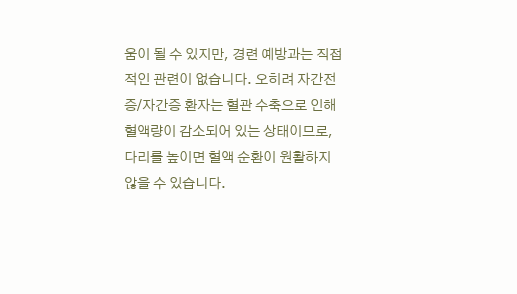움이 될 수 있지만, 경련 예방과는 직접적인 관련이 없습니다. 오히려 자간전증/자간증 환자는 혈관 수축으로 인해 혈액량이 감소되어 있는 상태이므로, 다리를 높이면 혈액 순환이 원활하지 않을 수 있습니다.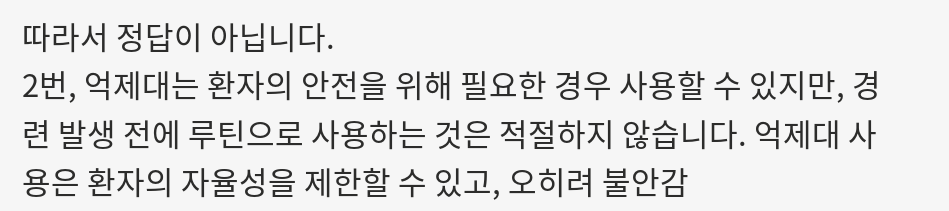따라서 정답이 아닙니다.
2번, 억제대는 환자의 안전을 위해 필요한 경우 사용할 수 있지만, 경련 발생 전에 루틴으로 사용하는 것은 적절하지 않습니다. 억제대 사용은 환자의 자율성을 제한할 수 있고, 오히려 불안감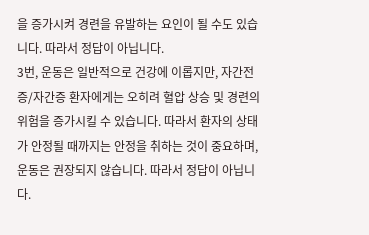을 증가시켜 경련을 유발하는 요인이 될 수도 있습니다. 따라서 정답이 아닙니다.
3번, 운동은 일반적으로 건강에 이롭지만, 자간전증/자간증 환자에게는 오히려 혈압 상승 및 경련의 위험을 증가시킬 수 있습니다. 따라서 환자의 상태가 안정될 때까지는 안정을 취하는 것이 중요하며, 운동은 권장되지 않습니다. 따라서 정답이 아닙니다.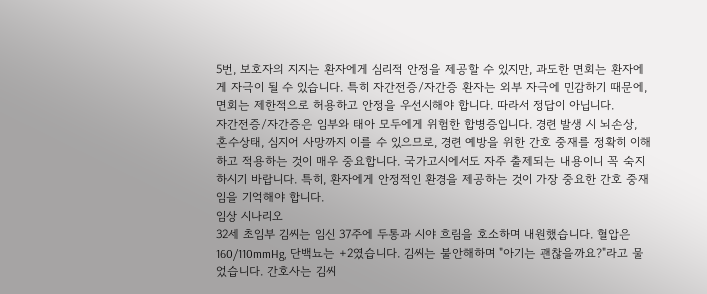5번, 보호자의 지지는 환자에게 심리적 안정을 제공할 수 있지만, 과도한 면회는 환자에게 자극이 될 수 있습니다. 특히 자간전증/자간증 환자는 외부 자극에 민감하기 때문에, 면회는 제한적으로 허용하고 안정을 우선시해야 합니다. 따라서 정답이 아닙니다.
자간전증/자간증은 임부와 태아 모두에게 위험한 합병증입니다. 경련 발생 시 뇌손상, 혼수상태, 심지어 사망까지 이를 수 있으므로, 경련 예방을 위한 간호 중재를 정확히 이해하고 적용하는 것이 매우 중요합니다. 국가고시에서도 자주 출제되는 내용이니 꼭 숙지하시기 바랍니다. 특히, 환자에게 안정적인 환경을 제공하는 것이 가장 중요한 간호 중재임을 기억해야 합니다.
임상 시나리오
32세 초임부 김씨는 임신 37주에 두통과 시야 흐림을 호소하며 내원했습니다. 혈압은 160/110mmHg, 단백뇨는 +2였습니다. 김씨는 불안해하며 "아기는 괜찮을까요?"라고 물었습니다. 간호사는 김씨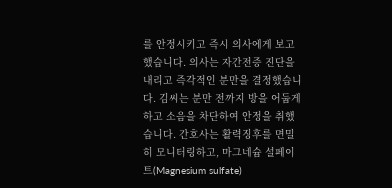를 안정시키고 즉시 의사에게 보고했습니다. 의사는 자간전증 진단을 내리고 즉각적인 분만을 결정했습니다. 김씨는 분만 전까지 방을 어둡게 하고 소음을 차단하여 안정을 취했습니다. 간호사는 활력징후를 면밀히 모니터링하고, 마그네슘 설페이트(Magnesium sulfate)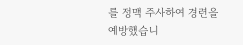를 정맥 주사하여 경련을 예방했습니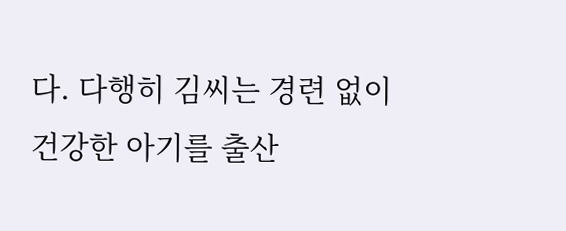다. 다행히 김씨는 경련 없이 건강한 아기를 출산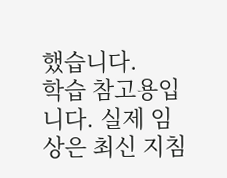했습니다.
학습 참고용입니다. 실제 임상은 최신 지침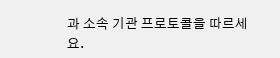과 소속 기관 프로토콜을 따르세요.